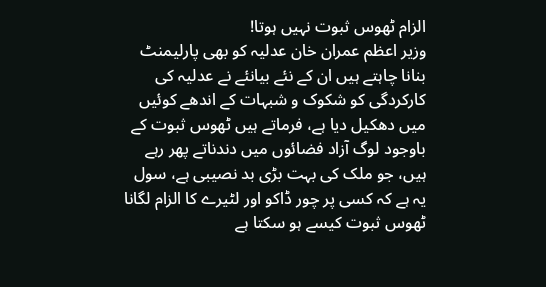الزام ٹھوس ثبوت نہیں ہوتا!
وزیر اعظم عمران خان عدلیہ کو بھی پارلیمنٹ بنانا چاہتے ہیں ان کے نئے بیانئے نے عدلیہ کی کارکردگی کو شکوک و شبہات کے اندھے کوئیں میں دھکیل دیا ہے، فرماتے ہیں ٹھوس ثبوت کے باوجود لوگ آزاد فضائوں میں دندناتے پھر رہے ہیں، جو ملک کی بہت بڑی بد نصیبی ہے، سول یہ ہے کہ کسی پر چور ڈاکو اور لٹیرے کا الزام لگانا ٹھوس ثبوت کیسے ہو سکتا ہے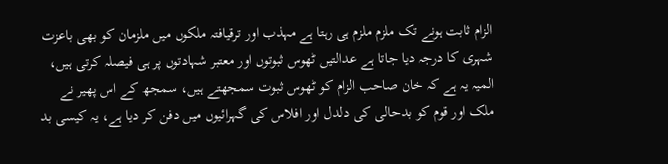الزام ثابت ہونے تک ملزم ملزم ہی رہتا ہے مہذب اور ترقیافتہ ملکوں میں ملزمان کو بھی باعزت شہری کا درجہ دیا جاتا ہے عدالتیں ٹھوس ثبوتوں اور معتبر شہادتوں پر ہی فیصلہ کرتی ہیں، المیہ یہ ہے کہ خان صاحب الزام کو ٹھوس ثبوت سمجھتے ہیں، سمجھ کے اس پھیر نے ملک اور قوم کو بدحالی کی دلدل اور افلاس کی گہرائیوں میں دفن کر دیا ہے، یہ کیسی بد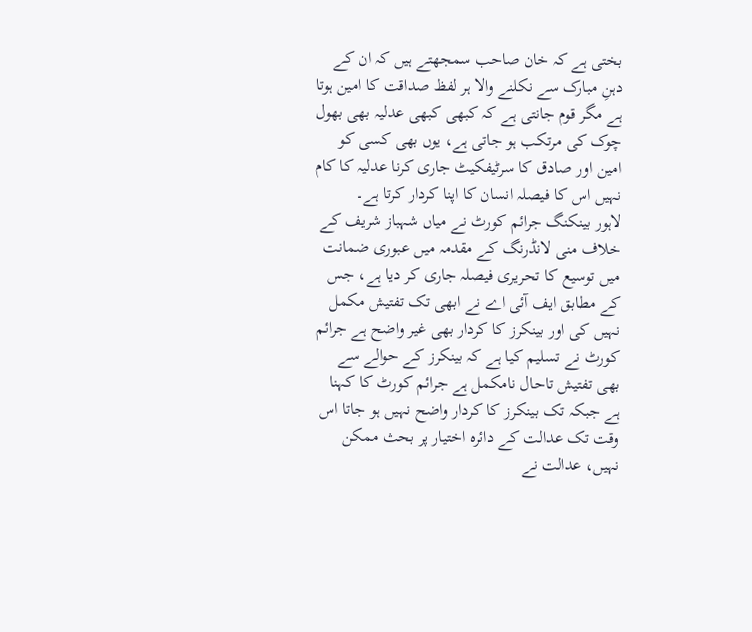بختی ہے کہ خان صاحب سمجھتے ہیں کہ ان کے دہنِ مبارک سے نکلنے والا ہر لفظ صداقت کا امین ہوتا ہے مگر قوم جانتی ہے کہ کبھی کبھی عدلیہ بھی بھول چوک کی مرتکب ہو جاتی ہے، یوں بھی کسی کو امین اور صادق کا سرٹیفکیٹ جاری کرنا عدلیہ کا کام نہیں اس کا فیصلہ انسان کا اپنا کردار کرتا ہے۔
لاہور بینکنگ جرائم کورٹ نے میاں شہباز شریف کے خلاف منی لانڈرنگ کے مقدمہ میں عبوری ضمانت میں توسیع کا تحریری فیصلہ جاری کر دیا ہے، جس کے مطابق ایف آئی اے نے ابھی تک تفتیش مکمل نہیں کی اور بینکرز کا کردار بھی غیر واضح ہے جرائم کورٹ نے تسلیم کیا ہے کہ بینکرز کے حوالے سے بھی تفتیش تاحال نامکمل ہے جرائم کورٹ کا کہنا ہے جبکہ تک بینکرز کا کردار واضح نہیں ہو جاتا اس وقت تک عدالت کے دائرہ اختیار پر بحث ممکن نہیں، عدالت نے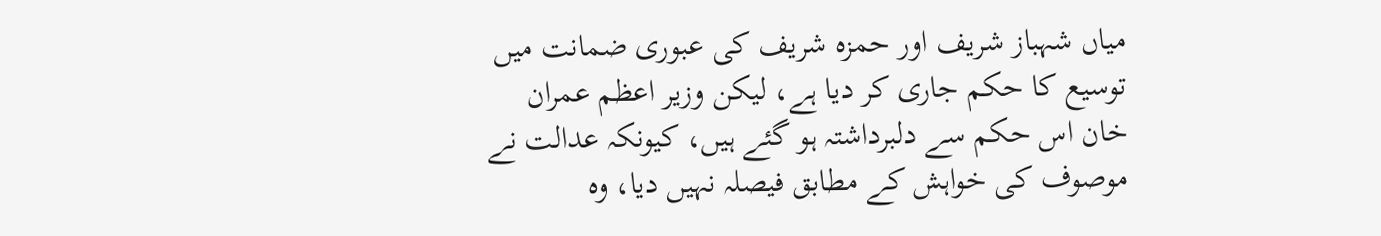میاں شہباز شریف اور حمزہ شریف کی عبوری ضمانت میں توسیع کا حکم جاری کر دیا ہے، لیکن وزیر اعظم عمران خان اس حکم سے دلبرداشتہ ہو گئے ہیں، کیونکہ عدالت نے موصوف کی خواہش کے مطابق فیصلہ نہیں دیا، وہ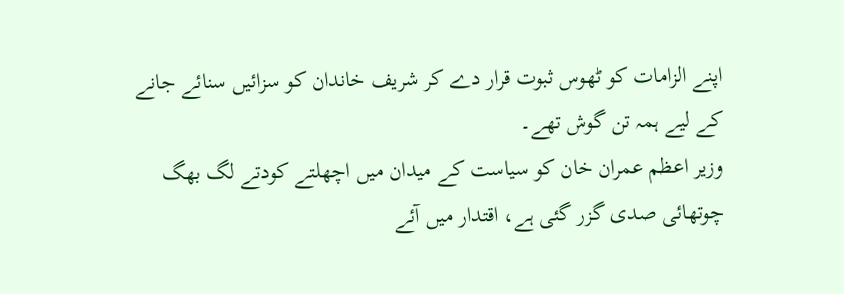اپنے الزامات کو ٹھوس ثبوت قرار دے کر شریف خاندان کو سزائیں سنائے جانے کے لیے ہمہ تن گوش تھے۔
وزیر اعظم عمران خان کو سیاست کے میدان میں اچھلتے کودتے لگ بھگ چوتھائی صدی گزر گئی ہے، اقتدار میں آئے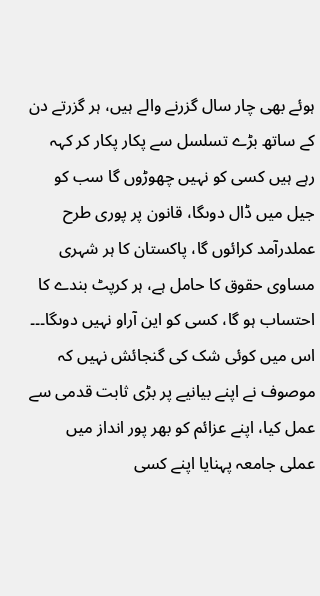ہوئے بھی چار سال گزرنے والے ہیں، ہر گزرتے دن کے ساتھ بڑے تسلسل سے پکار پکار کر کہہ رہے ہیں کسی کو نہیں چھوڑوں گا سب کو جیل میں ڈال دوںگا، قانون پر پوری طرح عملدرآمد کرائوں گا، پاکستان کا ہر شہری مساوی حقوق کا حامل ہے، ہر کرپٹ بندے کا احتساب ہو گا، کسی کو این آراو نہیں دوںگا۔۔۔ اس میں کوئی شک کی گنجائش نہیں کہ موصوف نے اپنے بیانیے پر بڑی ثابت قدمی سے عمل کیا، اپنے عزائم کو بھر پور انداز میں عملی جامعہ پہنایا اپنے کسی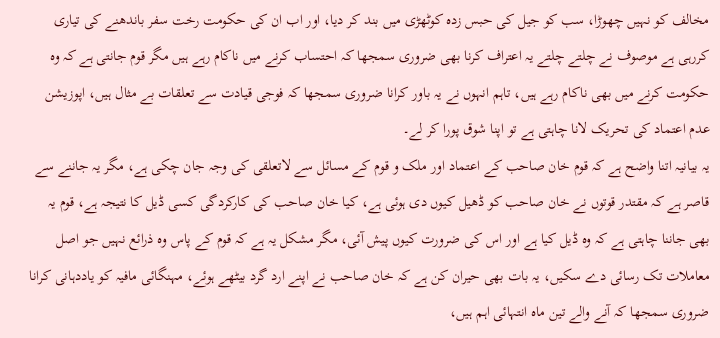مخالف کو نہیں چھوڑا، سب کو جیل کی حبس زدہ کوٹھڑی میں بند کر دیا، اور اب ان کی حکومت رخت سفر باندھنے کی تیاری کررہی ہے موصوف نے چلتے چلتے یہ اعتراف کرنا بھی ضروری سمجھا کہ احتساب کرنے میں ناکام رہے ہیں مگر قوم جانتی ہے کہ وہ حکومت کرنے میں بھی ناکام رہے ہیں، تاہم انہوں نے یہ باور کرانا ضروری سمجھا کہ فوجی قیادت سے تعلقات بے مثال ہیں، اپوزیشن عدم اعتماد کی تحریک لانا چاہتی ہے تو اپنا شوق پورا کر لے۔
یہ بیانیہ اتنا واضح ہے کہ قوم خان صاحب کے اعتماد اور ملک و قوم کے مسائل سے لاتعلقی کی وجہ جان چکی ہے، مگر یہ جاننے سے قاصر ہے کہ مقتدر قوتوں نے خان صاحب کو ڈھیل کیوں دی ہوئی ہے، کیا خان صاحب کی کارکردگی کسی ڈیل کا نتیجہ ہے، قوم یہ بھی جاننا چاہتی ہے کہ وہ ڈیل کیا ہے اور اس کی ضرورت کیوں پیش آئی، مگر مشکل یہ ہے کہ قوم کے پاس وہ ذرائع نہیں جو اصل معاملات تک رسائی دے سکیں، یہ بات بھی حیران کن ہے کہ خان صاحب نے اپنے ارد گرد بیٹھے ہوئے، مہنگائی مافیہ کو یاددہانی کرانا ضروری سمجھا کہ آنے والے تین ماہ انتہائی اہم ہیں،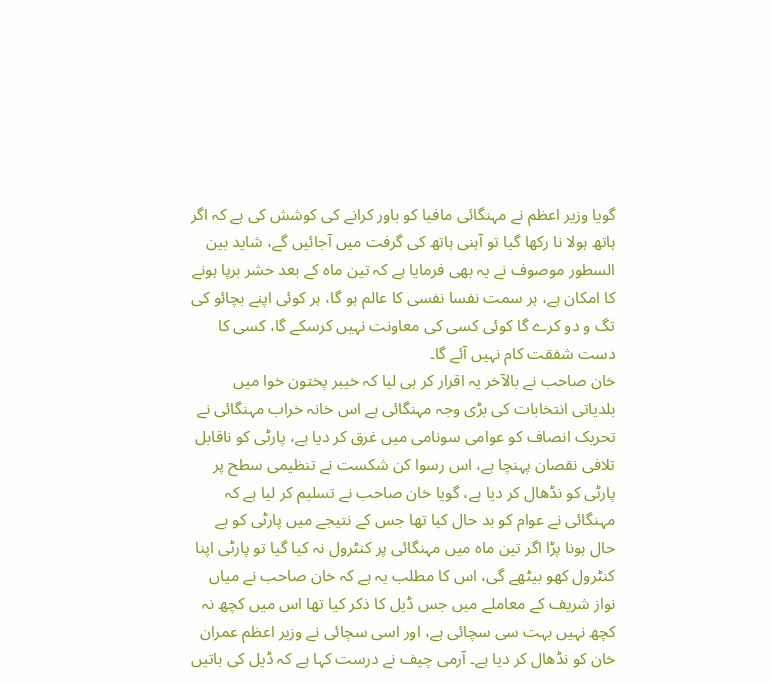گویا وزیر اعظم نے مہنگائی مافیا کو باور کرانے کی کوشش کی ہے کہ اگر ہاتھ ہولا نا رکھا گیا تو آہنی ہاتھ کی گرفت میں آجائیں گے، شاید بین السطور موصوف نے یہ بھی فرمایا ہے کہ تین ماہ کے بعد حشر برپا ہونے کا امکان ہے، ہر سمت نفسا نفسی کا عالم ہو گا، ہر کوئی اپنے بچائو کی تگ و دو کرے گا کوئی کسی کی معاونت نہیں کرسکے گا، کسی کا دست شفقت کام نہیں آئے گا۔
خان صاحب نے بالآخر یہ اقرار کر ہی لیا کہ خیبر پختون خوا میں بلدیاتی انتخابات کی بڑی وجہ مہنگائی ہے اس خانہ خراب مہنگائی نے تحریک انصاف کو عوامی سونامی میں غرق کر دیا ہے، پارٹی کو ناقابل تلافی نقصان پہنچا ہے، اس رسوا کن شکست نے تنظیمی سطح پر پارٹی کو نڈھال کر دیا ہے، گویا خان صاحب نے تسلیم کر لیا ہے کہ مہنگائی نے عوام کو بد حال کیا تھا جس کے نتیجے میں پارٹی کو بے حال ہونا پڑا اگر تین ماہ میں مہنگائی پر کنٹرول نہ کیا گیا تو پارٹی اپنا کنٹرول کھو بیٹھے گی، اس کا مطلب یہ ہے کہ خان صاحب نے میاں نواز شریف کے معاملے میں جس ڈیل کا ذکر کیا تھا اس میں کچھ نہ کچھ نہیں بہت سی سچائی ہے، اور اسی سچائی نے وزیر اعظم عمران خان کو نڈھال کر دیا ہے۔ آرمی چیف نے درست کہا ہے کہ ڈیل کی باتیں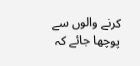کرنے والوں سے پوچھا جائے کہ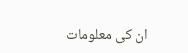ان کی معلومات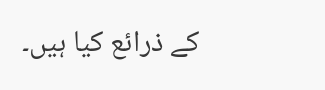کے ذرائع کیا ہیں۔